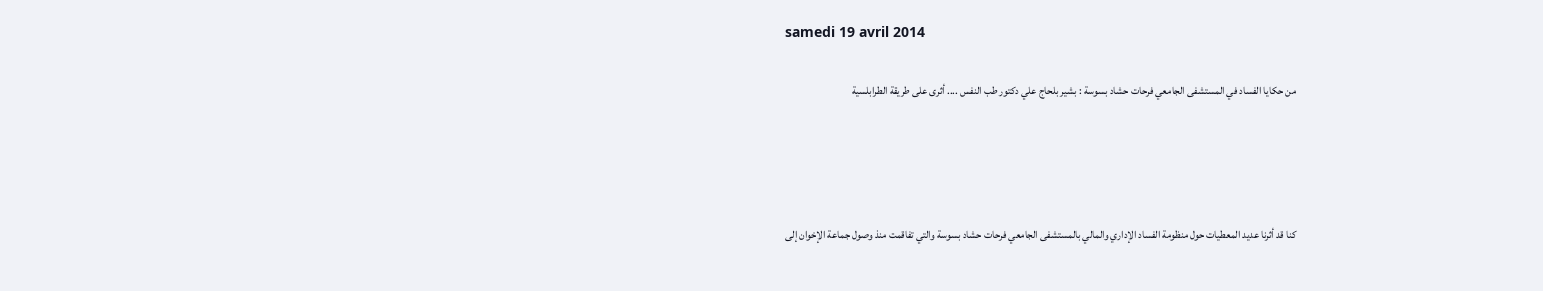samedi 19 avril 2014

من حكايا الفساد في المستشفى الجامعي فرحات حشاد بسوسة : بشير بلحاج علي دكتور طب النفس .... أثرى على طريقة الطرابلسية




كنا قد أثرنا عديد المعطيات حول منظومة الفساد الإداري والمالي بالمستشفى الجامعي فرحات حشاد بسوسة والتي تفاقمت منذ وصول جماعة الإخوان إلى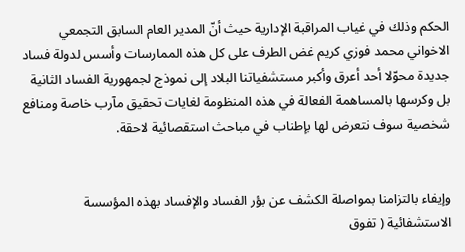الحكم وذلك في غياب المراقبة الإدارية حيث أنّ المدير العام السابق التجمعي الاخواني محمد فوزي كريم غض الطرف على كل هذه الممارسات وأسس لدولة فساد جديدة محوّلا أحد أعرق وأكبر مستشفياتنا البلاد إلى نموذج لجمهورية الفساد الثانية بل وكرسها بالمساهمة الفعالة في هذه المنظومة لغايات تحقيق مآرب خاصة ومنافع شخصية سوف نتعرض لها بإطناب في مباحث استقصائية لاحقة.


وإيفاء بالتزامنا بمواصلة الكشف عن بؤر الفساد والإفساد بهذه المؤسسة الاستشفائية ( تفوق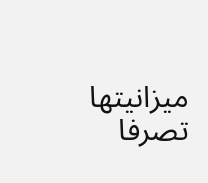ميزانيتها تصرفا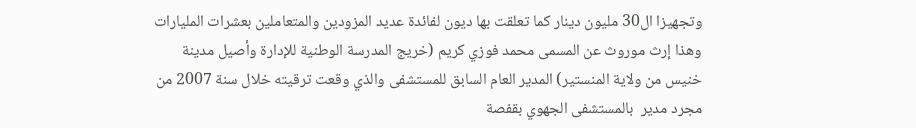وتجهيزا ال30 مليون دينار كما تعلقت بها ديون لفائدة عديد المزودين والمتعاملين بعشرات المليارات وهذا إرث موروث عن المسمى محمد فوزي كريم (خريج المدرسة الوطنية للإدارة وأصيل مدينة خنيس من ولاية المنستير) المدير العام السابق للمستشفى والذي وقعت ترقيته خلال سنة 2007 من مجرد مدير  بالمستشفى الجهوي بقفصة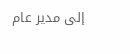إلى مدير عام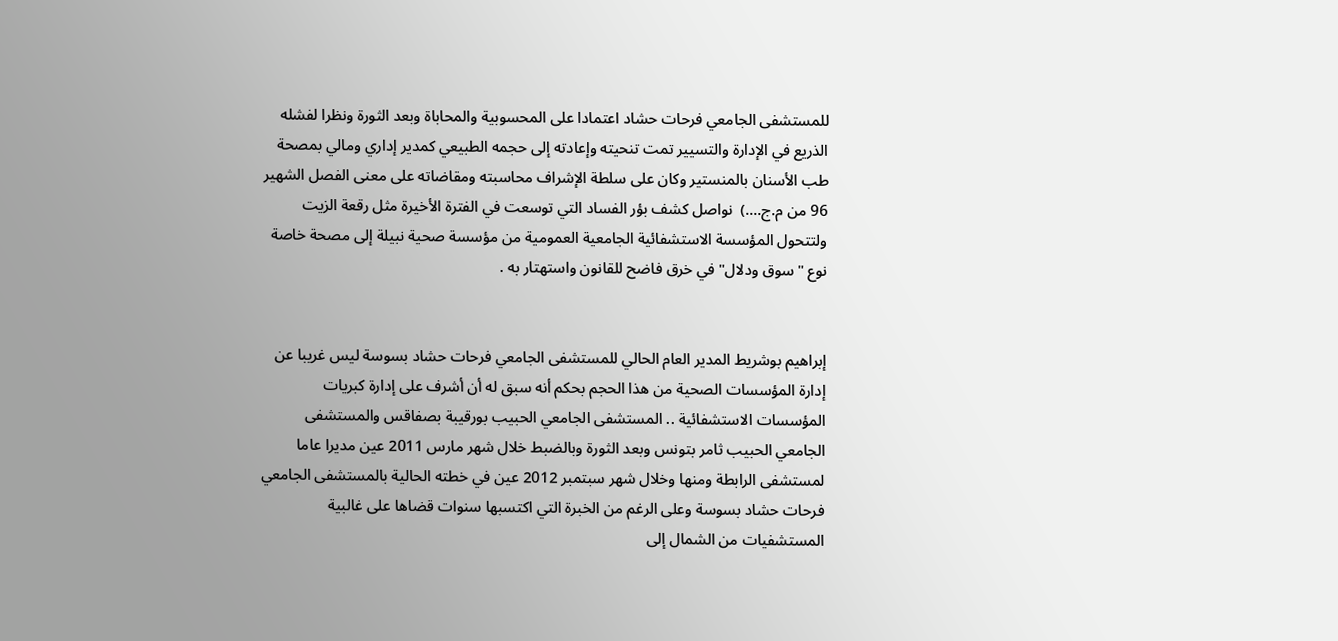للمستشفى الجامعي فرحات حشاد اعتمادا على المحسوبية والمحاباة وبعد الثورة ونظرا لفشله الذريع في الإدارة والتسيير تمت تنحيته وإعادته إلى حجمه الطبيعي كمدير إداري ومالي بمصحة طب الأسنان بالمنستير وكان على سلطة الإشراف محاسبته ومقاضاته على معنى الفصل الشهير 96 من م.ج....)  نواصل كشف بؤر الفساد التي توسعت في الفترة الأخيرة مثل رقعة الزيت ولتتحول المؤسسة الاستشفائية الجامعية العمومية من مؤسسة صحية نبيلة إلى مصحة خاصة نوع "سوق ودلال" في خرق فاضح للقانون واستهتار به .


إبراهيم بوشريط المدير العام الحالي للمستشفى الجامعي فرحات حشاد بسوسة ليس غريبا عن إدارة المؤسسات الصحية من هذا الحجم بحكم أنه سبق له أن أشرف على إدارة كبريات المؤسسات الاستشفائية .. المستشفى الجامعي الحبيب بورقيبة بصفاقس والمستشفى الجامعي الحبيب ثامر بتونس وبعد الثورة وبالضبط خلال شهر مارس 2011 عين مديرا عاما لمستشفى الرابطة ومنها وخلال شهر سبتمبر 2012 عين في خطته الحالية بالمستشفى الجامعي فرحات حشاد بسوسة وعلى الرغم من الخبرة التي اكتسبها سنوات قضاها على غالبية المستشفيات من الشمال إلى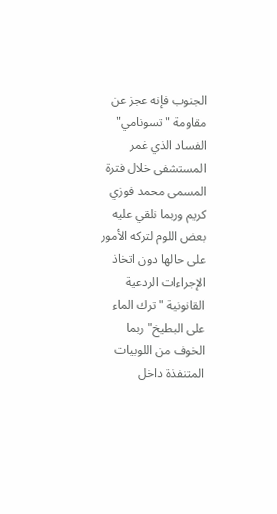الجنوب فإنه عجز عن مقاومة "تسونامي" الفساد الذي غمر المستشفى خلال فترة المسمى محمد فوزي كريم وربما نلقي عليه بعض اللوم لتركه الأمور على حالها دون اتخاذ الإجراءات الردعية القانونية "ترك الماء على البطيخ" ربما الخوف من اللوبيات المتنفذة داخل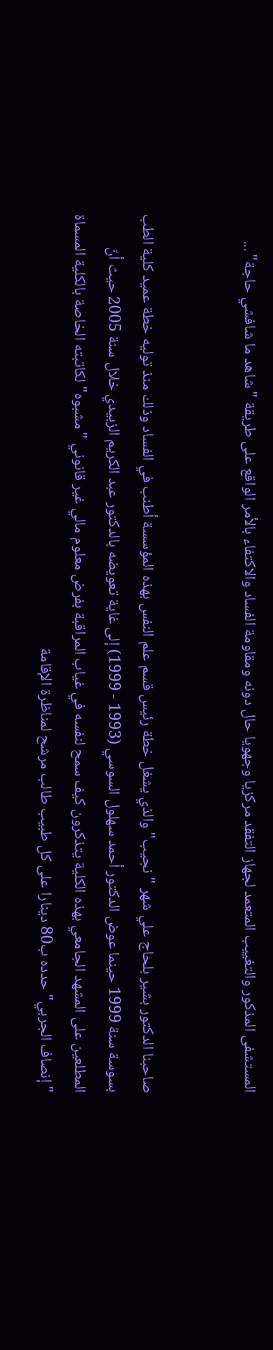المستشفى المذكور والتغييب المتعمد لجهاز التفقد مركزيا وجهويا حال دونه ومقاومة الفساد والاكتفاء بالأمر الواقع على طريقة "شاهد ما شافشي حاجة" ...


صاحبنا الدكتور بشير بلحاج علي شهر "نجيب" والذي يشغل خطة رئيس قسم علم النفس بهذه المؤسسة أطنب في الفساد وذلك منذ توليه خطة عميد كلية الطب بسوسة سنة 1999 حينما عوض الدكتور أحمد سهلول السوسي (1993 - 1999) إلى غاية تعويضه بالدكتور عبد الكريم الزبيدي خلال سنة 2005 حيث أنّ المطلعين على المشهد الجامعي بهذه الكلية يتذكرون كيف سمح لنفسه في غياب المراقبة بفرض معلوم مالي غير قانوني "مشبوه" لكاتبته الخاصة بالكلية المسماة "إنصاف الجربي" حدده ب80 دينارا على كل طبيب طالب مرشح لمناظرة الإقامة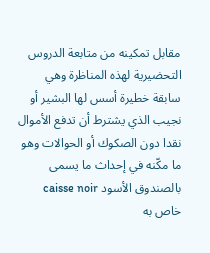مقابل تمكينه من متابعة الدروس التحضيرية لهذه المناظرة وهي سابقة خطيرة أسس لها البشير أو نجيب الذي يشترط أن تدفع الأموال نقدا دون الصكوك أو الحوالات وهو ما مكّنه في إحداث ما يسمى بالصندوق الأسود caisse noir خاص به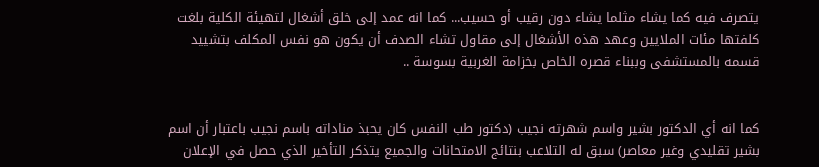يتصرف فيه كما يشاء مثلما يشاء دون رقيب أو حسيب... كما انه عمد إلى خلق أشغال لتهيئة الكلية بلغت كلفتها مئات الملايين وعهد هذه الأشغال إلى مقاول تشاء الصدف أن يكون هو نفس المكلف بتشييد قسمه بالمستشفى وببناء قصره الخاص بخزامة الغربية بسوسة ..


كما انه أي الدكتور بشير واسم شهرته نجيب (دكتور طب النفس كان يحبذ مناداته باسم نجيب باعتبار أن اسم بشير تقليدي وغير معاصر) سبق له التلاعب بنتائج الامتحانات والجميع يتذكر التأخير الذي حصل في الإعلان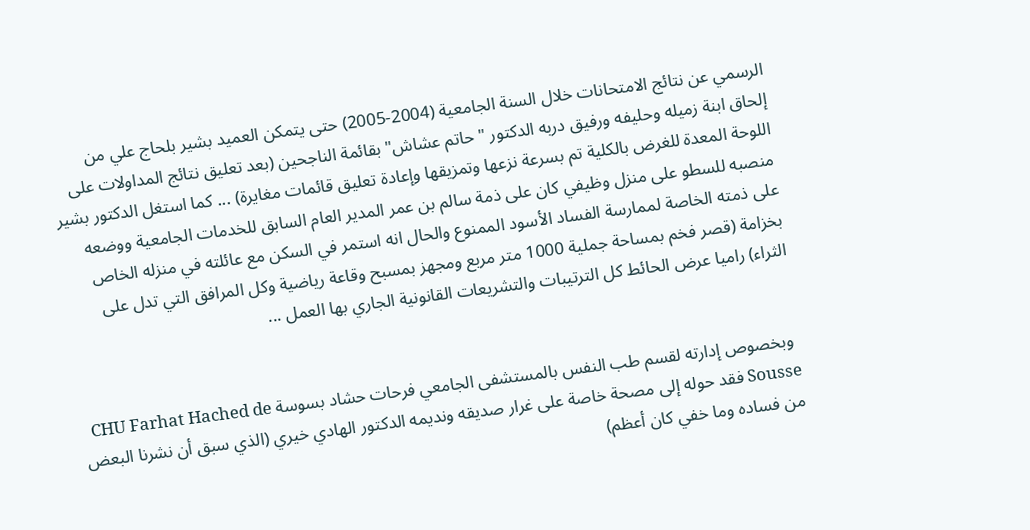الرسمي عن نتائج الامتحانات خلال السنة الجامعية (2004-2005) حتى يتمكن العميد بشير بلحاج علي من إلحاق ابنة زميله وحليفه ورفيق دربه الدكتور "حاتم عشاش" بقائمة الناجحين (بعد تعليق نتائج المداولات على اللوحة المعدة للغرض بالكلية تم بسرعة نزعها وتمزيقها وإعادة تعليق قائمات مغايرة) ... كما استغل الدكتور بشير منصبه للسطو على منزل وظيفي كان على ذمة سالم بن عمر المدير العام السابق للخدمات الجامعية ووضعه على ذمته الخاصة لممارسة الفساد الأسود الممنوع والحال انه استمر في السكن مع عائلته في منزله الخاص بخزامة (قصر فخم بمساحة جملية 1000 متر مربع ومجهز بمسبح وقاعة رياضية وكل المرافق التي تدل على الثراء) راميا عرض الحائط كل الترتيبات والتشريعات القانونية الجاري بها العمل ...


 وبخصوص إدارته لقسم طب النفس بالمستشفى الجامعي فرحات حشاد بسوسة CHU Farhat Hached de Sousse فقد حوله إلى مصحة خاصة على غرار صديقه ونديمه الدكتور الهادي خيري (الذي سبق أن نشرنا البعض من فساده وما خفي كان أعظم)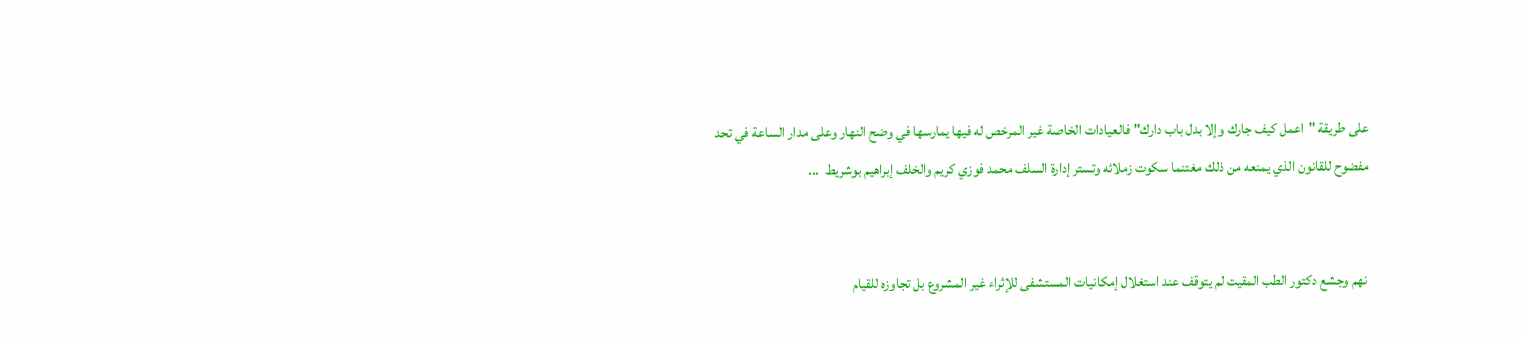على طريقة "اعمل كيف جارك وإلا بدل باب دارك" فالعيادات الخاصة غير المرخص له فيها يمارسها في وضح النهار وعلى مدار الساعة في تحد مفضوح للقانون الذي يمنعه من ذلك مغتنما سكوت زملائه وتستر إدارة السلف محمد فوزي كريم والخلف إبراهيم بوشريط  ...


 نهم وجشع دكتور الطب المقيت لم يتوقف عند استغلال إمكانيات المستشفى للإثراء غير المشروع بل تجاوزه للقيام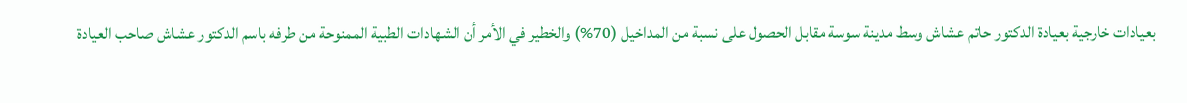بعيادات خارجية بعيادة الدكتور حاتم عشاش وسط مدينة سوسة مقابل الحصول على نسبة من المداخيل (70%) والخطير في الأمر أن الشهادات الطبية الممنوحة من طرفه باسم الدكتور عشاش صاحب العيادة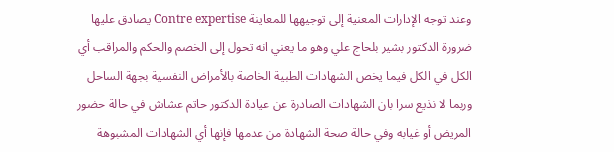وعند توجه الإدارات المعنية إلى توجيهها للمعاينة Contre expertise يصادق عليها ضرورة الدكتور بشير بلحاج علي وهو ما يعني انه تحول إلى الخصم والحكم والمراقب أي الكل في الكل فيما يخص الشهادات الطبية الخاصة بالأمراض النفسية بجهة الساحل وربما لا نذيع سرا بان الشهادات الصادرة عن عيادة الدكتور حاتم عشاش في حالة حضور المريض أو غيابه وفي حالة صحة الشهادة من عدمها فإنها أي الشهادات المشبوهة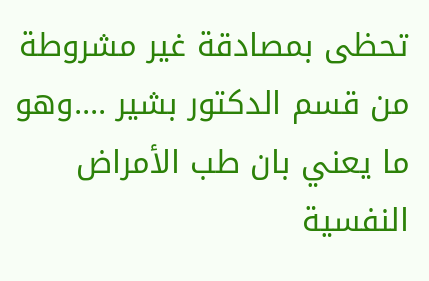تحظى بمصادقة غير مشروطة من قسم الدكتور بشير ....وهو ما يعني بان طب الأمراض النفسية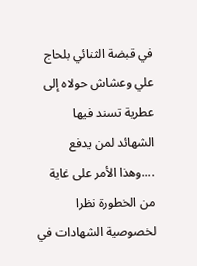في قبضة الثنائي بلحاج علي وعشاش حولاه إلى عطرية تسند فيها الشهائد لمن يدفع ....وهذا الأمر على غاية من الخطورة نظرا لخصوصية الشهادات في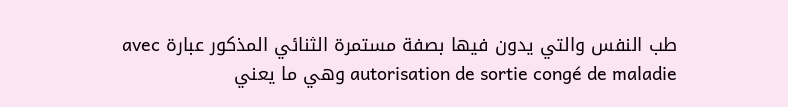طب النفس والتي يدون فيها بصفة مستمرة الثنائي المذكور عبارة avec autorisation de sortie congé de maladie وهي ما يعني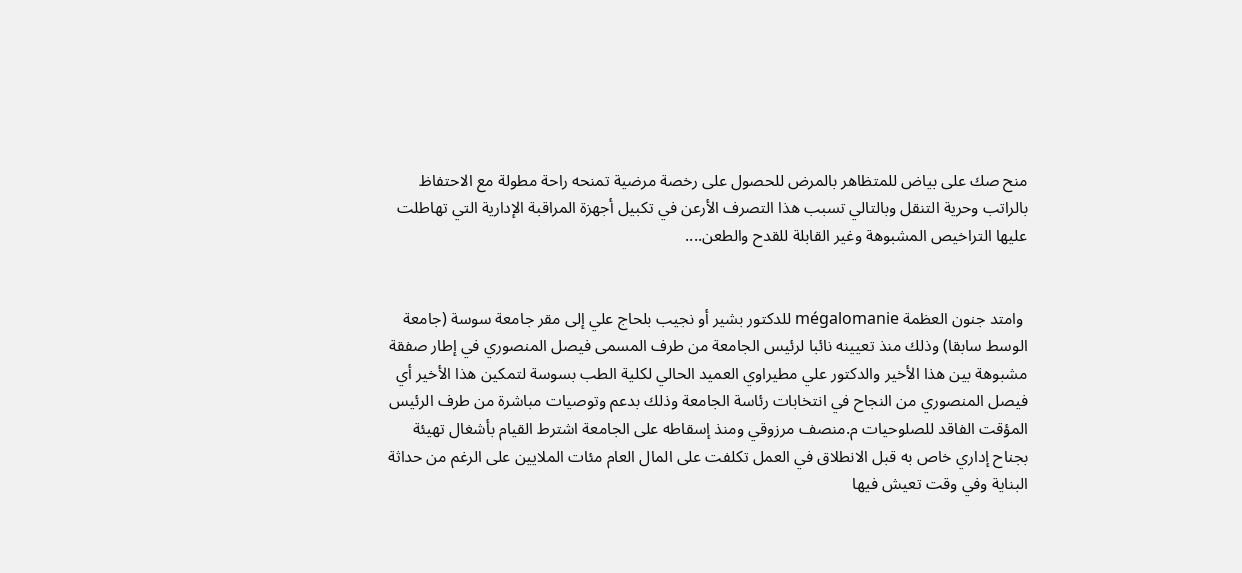منح صك على بياض للمتظاهر بالمرض للحصول على رخصة مرضية تمنحه راحة مطولة مع الاحتفاظ بالراتب وحرية التنقل وبالتالي تسبب هذا التصرف الأرعن في تكبيل أجهزة المراقبة الإدارية التي تهاطلت عليها التراخيص المشبوهة وغير القابلة للقدح والطعن....


 وامتد جنون العظمة mégalomanie للدكتور بشير أو نجيب بلحاج علي إلى مقر جامعة سوسة (جامعة الوسط سابقا) وذلك منذ تعيينه نائبا لرئيس الجامعة من طرف المسمى فيصل المنصوري في إطار صفقة مشبوهة بين هذا الأخير والدكتور علي مطيراوي العميد الحالي لكلية الطب بسوسة لتمكين هذا الأخير أي فيصل المنصوري من النجاح في انتخابات رئاسة الجامعة وذلك بدعم وتوصيات مباشرة من طرف الرئيس المؤقت الفاقد للصلوحيات م.منصف مرزوقي ومنذ إسقاطه على الجامعة اشترط القيام بأشغال تهيئة بجناح إداري خاص به قبل الانطلاق في العمل تكلفت على المال العام مئات الملايين على الرغم من حداثة البناية وفي وقت تعيش فيها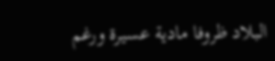البلاد ظروفا مادية عسيرة ورغم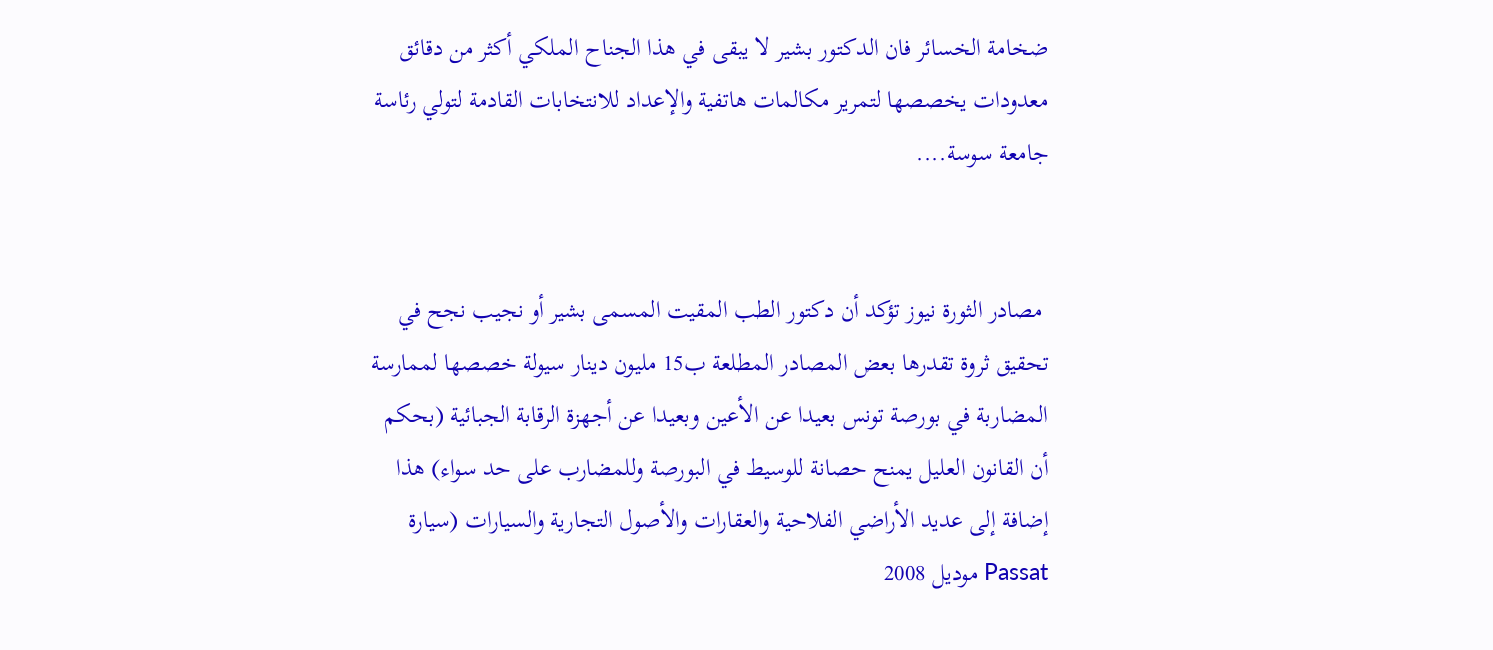ضخامة الخسائر فان الدكتور بشير لا يبقى في هذا الجناح الملكي أكثر من دقائق معدودات يخصصها لتمرير مكالمات هاتفية والإعداد للانتخابات القادمة لتولي رئاسة جامعة سوسة....


 مصادر الثورة نيوز تؤكد أن دكتور الطب المقيت المسمى بشير أو نجيب نجح في تحقيق ثروة تقدرها بعض المصادر المطلعة ب15 مليون دينار سيولة خصصها لممارسة المضاربة في بورصة تونس بعيدا عن الأعين وبعيدا عن أجهزة الرقابة الجبائية (بحكم أن القانون العليل يمنح حصانة للوسيط في البورصة وللمضارب على حد سواء) هذا إضافة إلى عديد الأراضي الفلاحية والعقارات والأصول التجارية والسيارات (سيارة Passat موديل 2008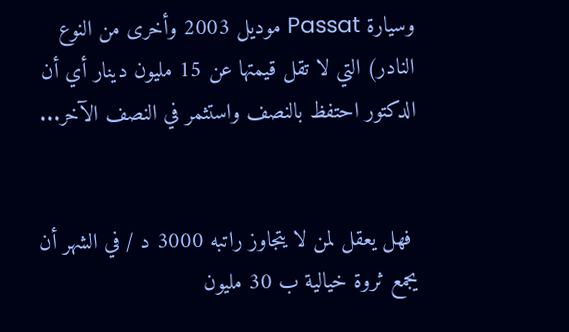وسيارة Passat موديل 2003 وأخرى من النوع النادر) التي لا تقل قيمتها عن 15 مليون دينار أي أن الدكتور احتفظ بالنصف واستثمر في النصف الآخر...


 فهل يعقل لمن لا يتجاوز راتبه 3000 د / في الشهر أن يجمع ثروة خيالية ب 30 مليون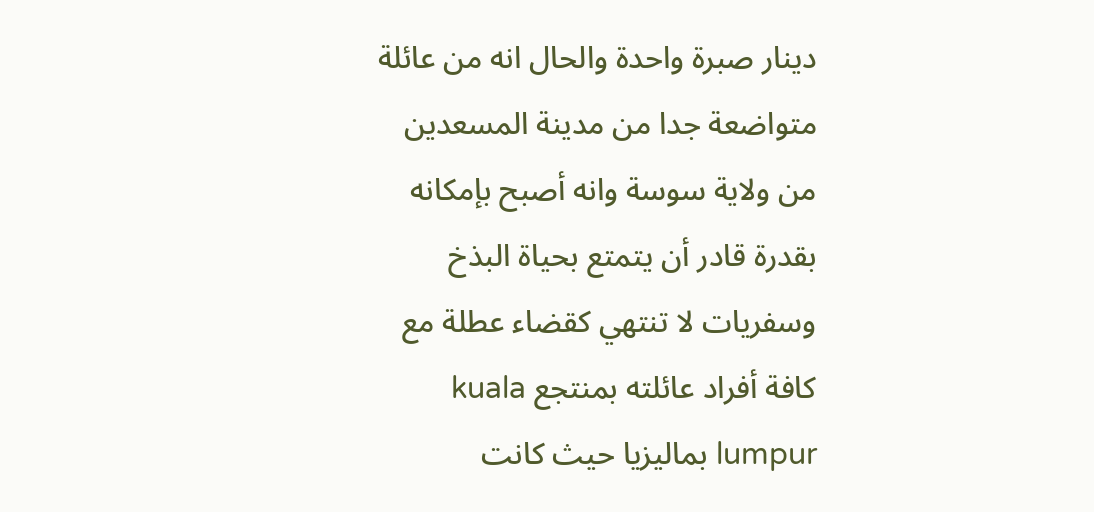دينار صبرة واحدة والحال انه من عائلة متواضعة جدا من مدينة المسعدين من ولاية سوسة وانه أصبح بإمكانه بقدرة قادر أن يتمتع بحياة البذخ وسفريات لا تنتهي كقضاء عطلة مع كافة أفراد عائلته بمنتجع kuala lumpur بماليزيا حيث كانت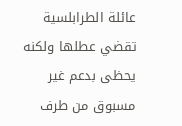عائلة الطرابلسية تقضي عطلها ولكنه يحظى بدعم غير مسبوق من طرف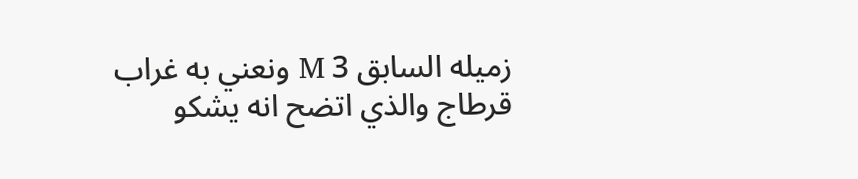زميله السابق 3 M ونعني به غراب قرطاج والذي اتضح انه يشكو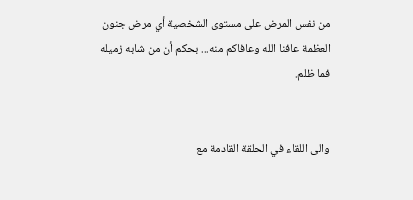من نفس المرض على مستوى الشخصية أي مرض جنون العظمة عافنا الله وعافاكم منه... بحكم أن من شابه زميله فما ظلم.


والى اللقاء في الحلقة القادمة مع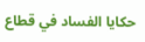حكايا الفساد في قطاع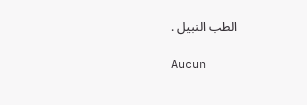الطب النبيل .

Aucun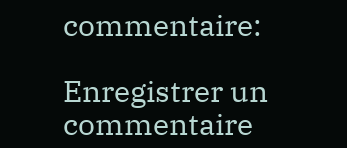commentaire:

Enregistrer un commentaire